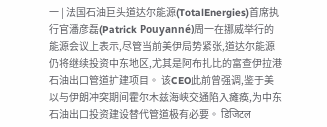一 | 法国石油巨头道达尔能源(TotalEnergies)首席执行官潘彦磊(Patrick Pouyanné)周一在挪威举行的能源会议上表示,尽管当前美伊局势紧张,道达尔能源仍将继续投资中东地区,尤其是阿布扎比的富查伊拉港石油出口管道扩建项目。 该CEO此前曾强调,鉴于美以与伊朗冲突期间霍尔木兹海峡交通陷入瘫痪,为中东石油出口投资建设替代管道极有必要。 डिजिटल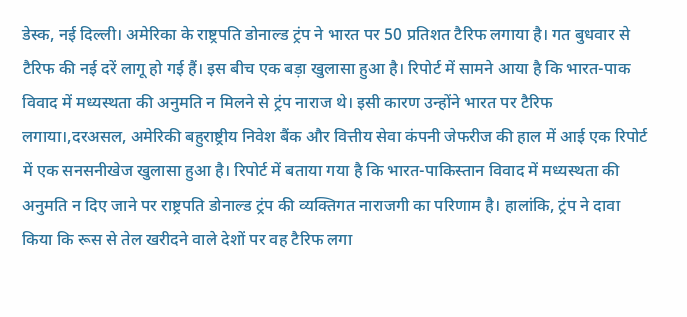डेस्क, नई दिल्ली। अमेरिका के राष्ट्रपति डोनाल्ड ट्रंप ने भारत पर 50 प्रतिशत टैरिफ लगाया है। गत बुधवार से टैरिफ की नई दरें लागू हो गई हैं। इस बीच एक बड़ा खुलासा हुआ है। रिपोर्ट में सामने आया है कि भारत-पाक विवाद में मध्यस्थता की अनुमति न मिलने से ट्रंप नाराज थे। इसी कारण उन्होंने भारत पर टैरिफ लगाया।,दरअसल, अमेरिकी बहुराष्ट्रीय निवेश बैंक और वित्तीय सेवा कंपनी जेफरीज की हाल में आई एक रिपोर्ट में एक सनसनीखेज खुलासा हुआ है। रिपोर्ट में बताया गया है कि भारत-पाकिस्तान विवाद में मध्यस्थता की अनुमति न दिए जाने पर राष्ट्रपति डोनाल्ड ट्रंप की व्यक्तिगत नाराजगी का परिणाम है। हालांकि, ट्रंप ने दावा किया कि रूस से तेल खरीदने वाले देशों पर वह टैरिफ लगा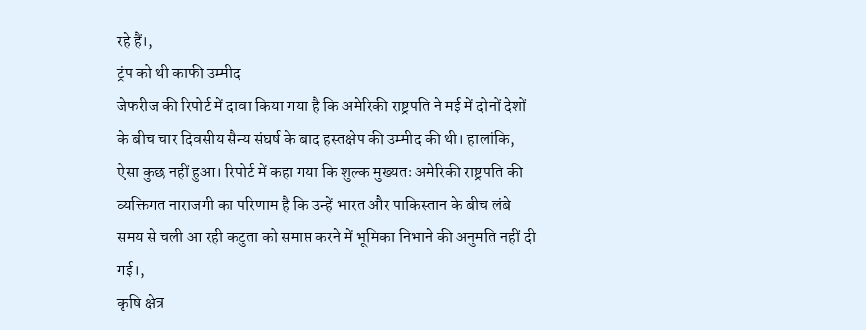रहे हैं।,
ट्रंप को थी काफी उम्मीद
जेफरीज की रिपोर्ट में दावा किया गया है कि अमेरिकी राष्ट्रपति ने मई में दोनों देशों के बीच चार दिवसीय सैन्य संघर्ष के बाद हस्तक्षेप की उम्मीद की थी। हालांकि, ऐसा कुछ नहीं हुआ। रिपोर्ट में कहा गया कि शुल्क मुख्यतः अमेरिकी राष्ट्रपति की व्यक्तिगत नाराजगी का परिणाम है कि उन्हें भारत और पाकिस्तान के बीच लंबे समय से चली आ रही कटुता को समाप्त करने में भूमिका निभाने की अनुमति नहीं दी गई।,
कृषि क्षेत्र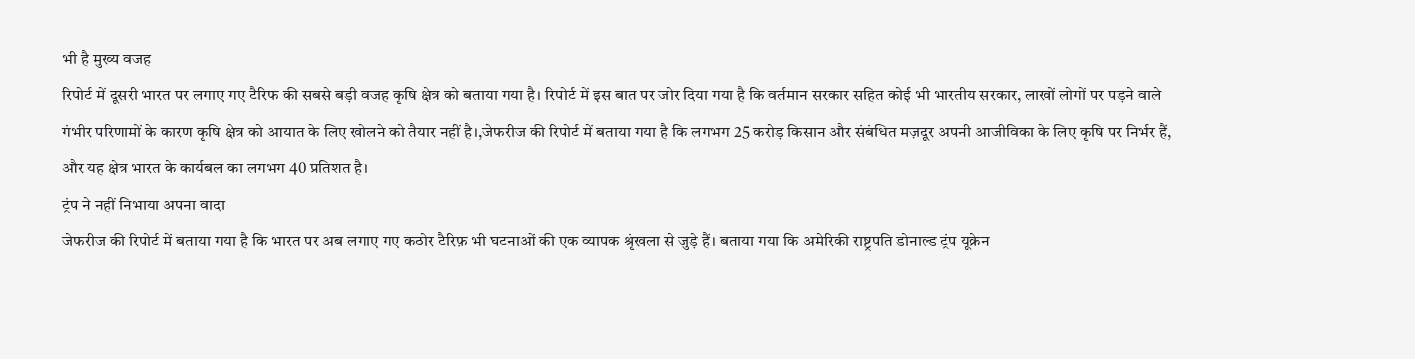भी है मुख्य वजह
रिपोर्ट में दूसरी भारत पर लगाए गए टैरिफ की सबसे बड़ी वजह कृषि क्षेत्र को बताया गया है। रिपोर्ट में इस बात पर जोर दिया गया है कि वर्तमान सरकार सहित कोई भी भारतीय सरकार, लाखों लोगों पर पड़ने वाले गंभीर परिणामों के कारण कृषि क्षेत्र को आयात के लिए खोलने को तैयार नहीं है।,जेफरीज की रिपोर्ट में बताया गया है कि लगभग 25 करोड़ किसान और संबंधित मज़दूर अपनी आजीविका के लिए कृषि पर निर्भर हैं, और यह क्षेत्र भारत के कार्यबल का लगभग 40 प्रतिशत है।
ट्रंप ने नहीं निभाया अपना वादा
जेफरीज की रिपोर्ट में बताया गया है कि भारत पर अब लगाए गए कठोर टैरिफ़ भी घटनाओं की एक व्यापक श्रृंखला से जुड़े हैं। बताया गया कि अमेरिकी राष्ट्रपति डोनाल्ड ट्रंप यूक्रेन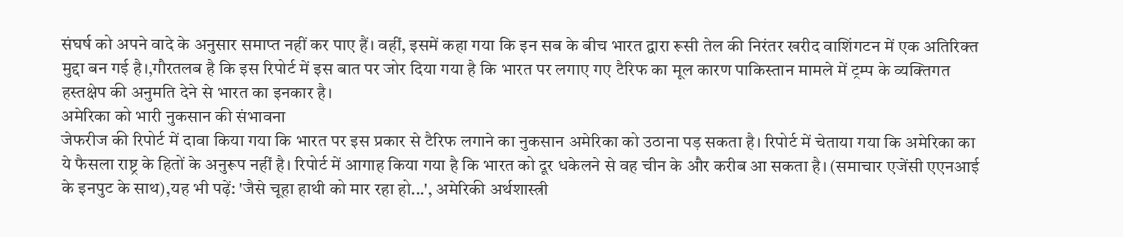संघर्ष को अपने वादे के अनुसार समाप्त नहीं कर पाए हैं। वहीं, इसमें कहा गया कि इन सब के बीच भारत द्वारा रूसी तेल की निरंतर खरीद वाशिंगटन में एक अतिरिक्त मुद्दा बन गई है।,गौरतलब है कि इस रिपोर्ट में इस बात पर जोर दिया गया है कि भारत पर लगाए गए टैरिफ का मूल कारण पाकिस्तान मामले में ट्रम्प के व्यक्तिगत हस्तक्षेप की अनुमति देने से भारत का इनकार है।
अमेरिका को भारी नुकसान की संभावना
जेफरीज की रिपोर्ट में दावा किया गया कि भारत पर इस प्रकार से टैरिफ लगाने का नुकसान अमेरिका को उठाना पड़ सकता है। रिपोर्ट में चेताया गया कि अमेरिका का ये फैसला राष्ट्र के हितों के अनुरूप नहीं है। रिपोर्ट में आगाह किया गया है कि भारत को दूर धकेलने से वह चीन के और करीब आ सकता है। (समाचार एजेंसी एएनआई के इनपुट के साथ),यह भी पढ़ें: 'जैसे चूहा हाथी को मार रहा हो...', अमेरिकी अर्थशास्त्री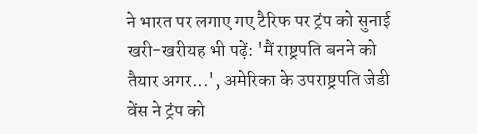ने भारत पर लगाए गए टैरिफ पर ट्रंप को सुनाई खरी-खरीयह भी पढ़ें: 'मैं राष्ट्रपति बनने को तैयार अगर...', अमेरिका के उपराष्ट्रपति जेडी वेंस ने ट्रंप को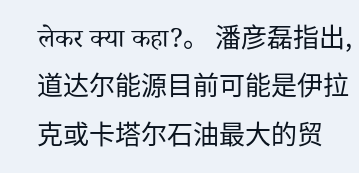लेकर क्या कहा?。 潘彦磊指出,道达尔能源目前可能是伊拉克或卡塔尔石油最大的贸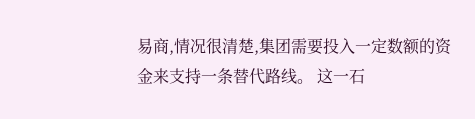易商,情况很清楚,集团需要投入一定数额的资金来支持一条替代路线。 这一石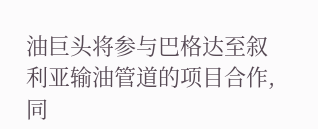油巨头将参与巴格达至叙利亚输油管道的项目合作,同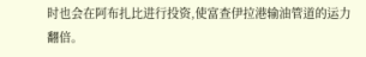时也会在阿布扎比进行投资,使富查伊拉港输油管道的运力翻倍。